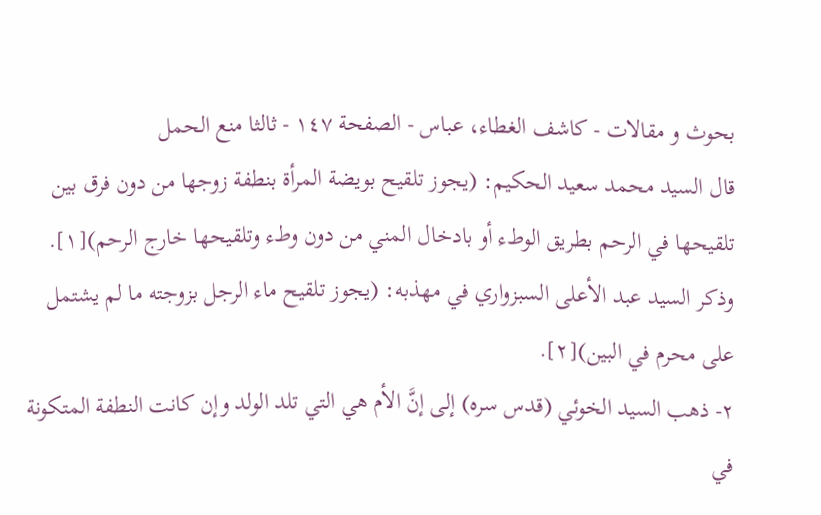بحوث و مقالات - كاشف الغطاء، عباس - الصفحة ١٤٧ - ثالثا منع الحمل
قال السيد محمد سعيد الحكيم: (يجوز تلقيح بويضة المرأة بنطفة زوجها من دون فرق بين تلقيحها في الرحم بطريق الوطء أو بادخال المني من دون وطء وتلقيحها خارج الرحم)[١].
وذكر السيد عبد الأعلى السبزواري في مهذبه: (يجوز تلقيح ماء الرجل بزوجته ما لم يشتمل على محرم في البين)[٢].
٢- ذهب السيد الخوئي (قدس سره) إلى إنَّ الأم هي التي تلد الولد وإن كانت النطفة المتكونة في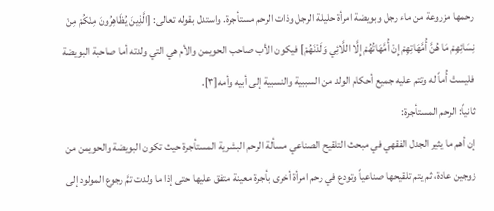رحمها مزروعة من ماء رجل وبويضة امرأة حليلة الرجل وذات الرحم مستأجرة. واستدل بقوله تعالى: [الَّذِينَ يُظَاهِرُونَ مِنْكُمْ مِنْ نِسَائِهِمْ مَا هُنَّ أُمَّهَاتِهِمْ إِنْ أُمَّهَاتُهُمْ إِلَّا اللَّائِي وَلَدْنَهُمْ] فيكون الأب صاحب الحويمن والأم هي التي ولدته أما صاحبة البويضة فليستْ أُماً له وتتم عليه جميع أحكام الولد من السببية والنسبية إلى أبيه وأمه[٣].
ثانياً: الرحم المستأجرة:
إن أهم ما يثير الجدل الفقهي في مبحث التلقيح الصناعي مسألة الرحم البشرية المستأجرة حيث تكون البويضة والحويمن من زوجين عادة، ثم يتم تلقيحها صناعياً وتودع في رحم امرأة أخرى بأجرة معينة متفق عليها حتى إذا ما ولدت تمَّ رجوع المولود إلى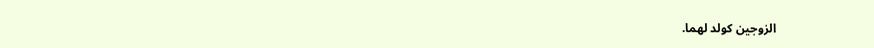الزوجين كولد لهما.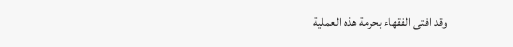وقد افتى الفقهاء بحرمة هذه العملية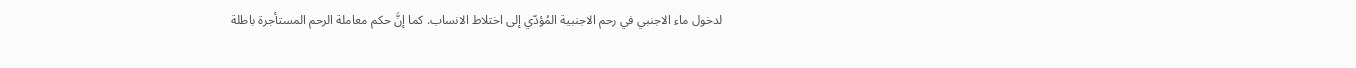لدخول ماء الاجنبي في رحم الاجنبية المُؤدّي إلى اختلاط الانساب. كما إنَّ حكم معاملة الرحم المستأجرة باطلة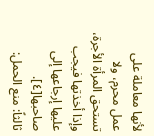لأنها معاملة على عمل محرم، ولا تستحق المرأة الأجرة، وإذا أخذتها فيجب عليها إرجاعها إلى صاحبها[٤].
ثالثاً: منع الحمل: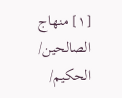[١] منهاج الصالحين/ الحكيم/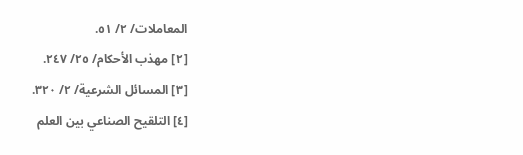المعاملات/ ٢/ ٥١.
[٢] مهذب الأحكام/ ٢٥/ ٢٤٧.
[٣] المسائل الشرعية/ ٢/ ٣٢٠.
[٤] التلقيح الصناعي بين العلم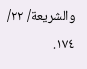والشريعة/ ٢٢/ ١٧٤.